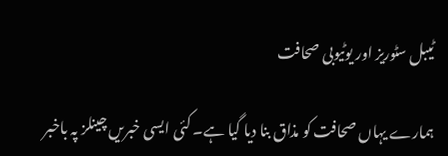ٹیبل سٹوریز اور یوٹیوبی صحافت

ہمارے یہاں صحافت کو مذاق بنا دیا گیا ہے۔ کئی ایسی خبریں چینلز پہ باخبر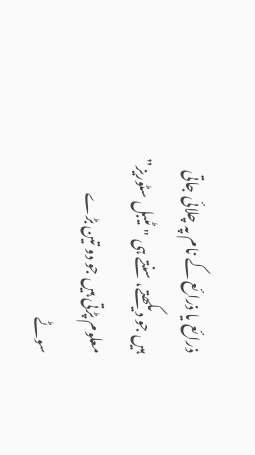ذرائع یا ذرائع کے نام پہ چلائی جاتی ہیں جو دیکھتے، سنتے ہی "ٹیبل سٹوریز” معلوم پڑتی ہیں جو دو تین بڑے سوٹے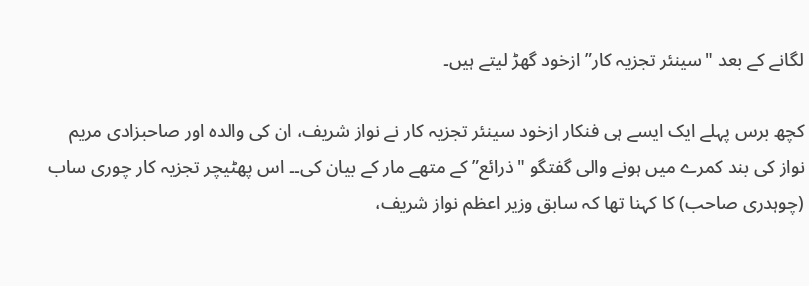لگانے کے بعد "سینئر تجزیہ کار” ازخود گھڑ لیتے ہیں۔

کچھ برس پہلے ایک ایسے ہی فنکار ازخود سینئر تجزیہ کار نے نواز شریف، ان کی والدہ اور صاحبزادی مریم نواز کی بند کمرے میں ہونے والی گفتگو "ذرائع” کے متھے مار کے بیان کی۔۔ اس پھٹیچر تجزیہ کار چوری ساب (چوہدری صاحب) کا کہنا تھا کہ سابق وزیر اعظم نواز شریف،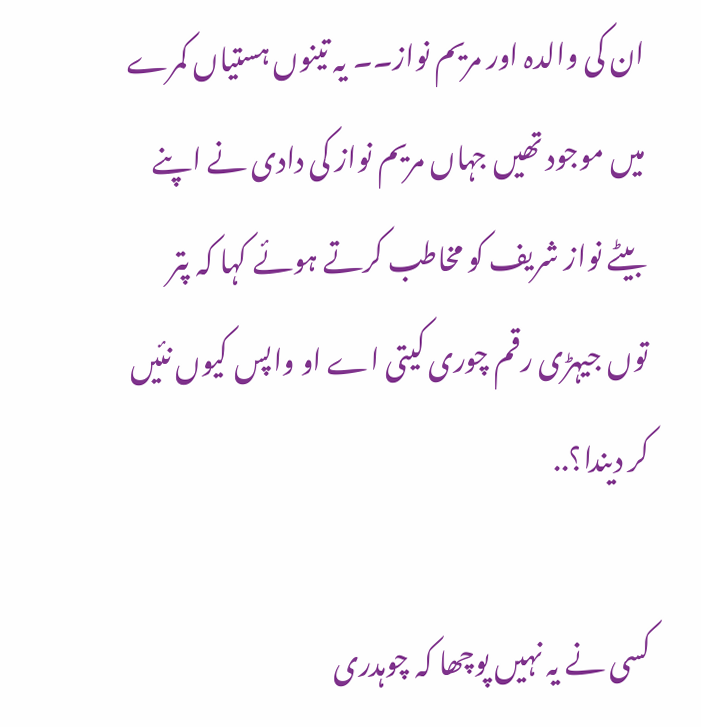ان کی والدہ اور مریم نواز۔۔ یہ تینوں ہستیاں کمرے میں موجود تھیں جہاں مریم نواز کی دادی نے اپنے بیٹے نواز شریف کو مخاطب کرتے ہوئے کہا کہ پتر توں جیہڑی رقم چوری کیتی اے او واپس کیوں نئیں کر دیندا؟..

کسی نے یہ نہیں پوچھا کہ چوہدری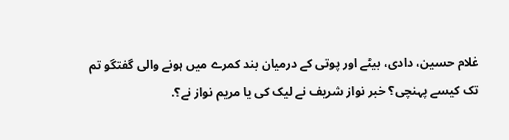غلام حسین، دادی، بیٹے اور پوتی کے درمیان بند کمرے میں ہونے والی گفتگو تم تک کیسے پہنچی؟ خبر نواز شریف نے لیک کی یا مریم نواز نے؟.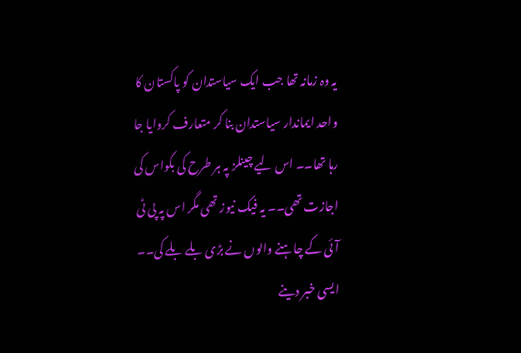یہ وہ زمانہ تھا جب ایک سیاستدان کو پاکستان کا واحد ایماندار سیاستدان بنا کر متعارف کروایا جا رہا تھا۔۔ اس لیے چینلز پہ ہر طرح کی بکواس کی اجازت تھی۔۔ یہ فیک نیوز تھی مگر اس پہ پی ٹی آئی کے چاہنے والوں نے بڑی بلے بلے کی۔۔ ایسی خبر دینے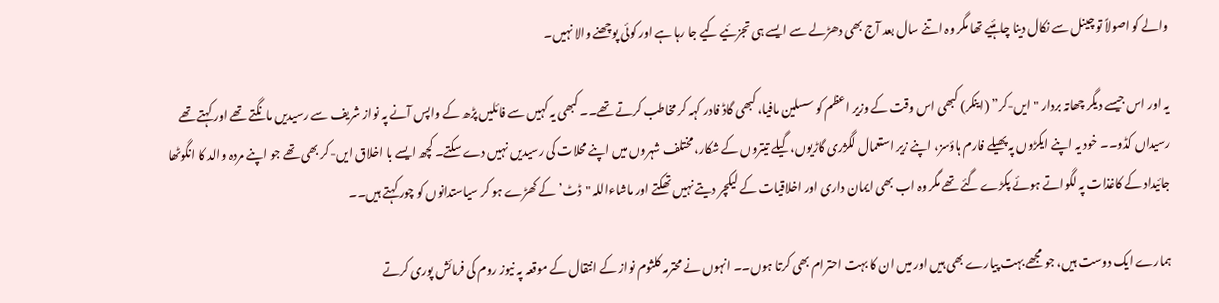والے کو اصولاً تو چینل سے نکال دینا چاہئیے تھا مگر وہ اتنے سال بعد آج بھی دھڑلے سے ایسے ہی تجزئیے کیے جا رہا ہے اور کوئی پوچھنے والا نہیں۔

یہ اور اس جیسے دیگر چھاتہ بردار "ایں-کر” (اینکر) کبھی اس وقت کے وزیر اعظم کو سسلین مافیا، کبھی گاڈ فادر کہہ کر مخاطب کرتے تھے۔۔ کبھی یہ کہیں سے فائلیں پڑھ کے واپس آنے پہ نواز شریف سے رسیدیں مانگتے تھے اور کہتے تھے رسیداں کڈو۔۔ خود یہ اپنے ایکڑوں پہ پھیلے فارم ہاؤسز، اپنے زیر استعمال لگژری گاڑیوں، گیلے تیتروں کے شکار، مختلف شہروں میں اپنے محلات کی رسیدیں نہیں دے سکتے۔ کچھ ایسے با اخلاق ایں-کر بھی تھے جو اپنے مردہ والد کا انگوٹھا جائیداد کے کاغذات پہ لگواتے ہوئے پکڑے گئے تھے مگر وہ اب بھی ایمان داری اور اخلاقیات کے لیکچر دیتے نہیں تھکتے اور ماشاءاللہ "ڈٹ’ کے کھڑے ہو کر سیاستدانوں کو چور کہتے ہیں۔۔

ہمارے ایک دوست ہیں، جو مجھے بہت پیارے بھی ہیں اور میں ان کا بہت احترام بھی کرتا ہوں۔۔ انہوں نے محترمہ کلثوم نواز کے انتقال کے موقعہ پہ نیوز روم کی فرمائش پوری کرتے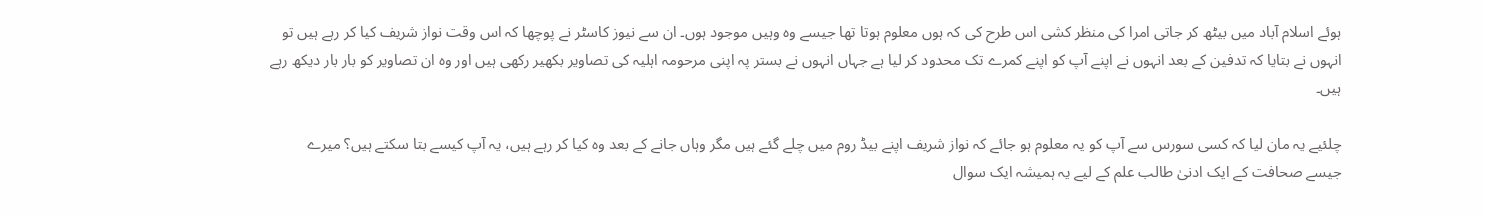ہوئے اسلام آباد میں بیٹھ کر جاتی امرا کی منظر کشی اس طرح کی کہ ہوں معلوم ہوتا تھا جیسے وہ وہیں موجود ہوں۔ ان سے نیوز کاسٹر نے پوچھا کہ اس وقت نواز شریف کیا کر رہے ہیں تو انہوں نے بتایا کہ تدفین کے بعد انہوں نے اپنے آپ کو اپنے کمرے تک محدود کر لیا ہے جہاں انہوں نے بستر پہ اپنی مرحومہ اہلیہ کی تصاویر بکھیر رکھی ہیں اور وہ ان تصاویر کو بار بار دیکھ رہے ہیں۔

چلئیے یہ مان لیا کہ کسی سورس سے آپ کو یہ معلوم ہو جائے کہ نواز شریف اپنے بیڈ روم میں چلے گئے ہیں مگر وہاں جانے کے بعد وہ کیا کر رہے ہیں، یہ آپ کیسے بتا سکتے ہیں؟ میرے جیسے صحافت کے ایک ادنیٰ طالب علم کے لیے یہ ہمیشہ ایک سوال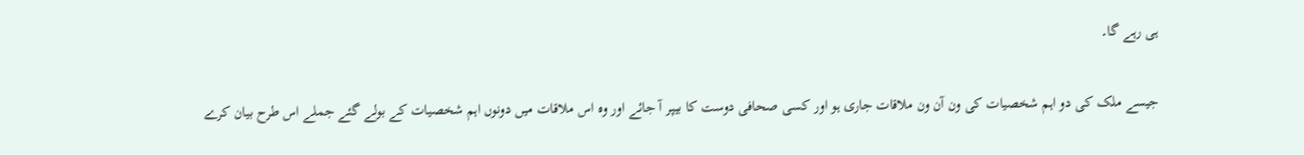ہی رہے گا۔

جیسے ملک کی دو اہم شخصیات کی ون آن ون ملاقات جاری ہو اور کسی صحافی دوست کا بیپر آ جائے اور وہ اس ملاقات میں دونوں اہم شخصیات کے بولے گئے جملے اس طرح بیان کرے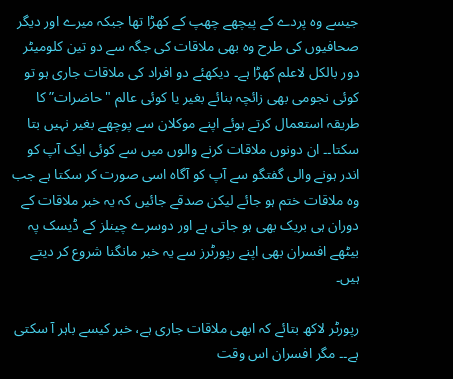جیسے وہ پردے کے پیچھے چھپ کے کھڑا تھا جبکہ میرے اور دیگر صحافیوں کی طرح وہ بھی ملاقات کی جگہ سے دو تین کلومیٹر دور بالکل لاعلم کھڑا ہے۔ دیکھئے دو افراد کی ملاقات جاری ہو تو کوئی نجومی بھی زائچہ بنائے بغیر یا کوئی عالم "حاضرات” کا طریقہ استعمال کرتے ہوئے اپنے موکلان سے پوچھے بغیر نہیں بتا سکتا۔۔ ان دونوں ملاقات کرنے والوں میں سے کوئی ایک آپ کو اندر ہونے والی گفتگو سے آپ کو آگاہ اسی صورت کر سکتا ہے جب وہ ملاقات ختم ہو جائے لیکن صدقے جائیں کہ یہ خبر ملاقات کے دوران ہی بریک بھی ہو جاتی ہے اور دوسرے چینلز کے ڈیسک پہ بیٹھے افسران بھی اپنے رپورٹرز سے یہ خبر مانگنا شروع کر دیتے ہیں۔

رپورٹر لاکھ بتائے کہ ابھی ملاقات جاری ہے، خبر کیسے باہر آ سکتی ہے۔۔ مگر افسران اس وقت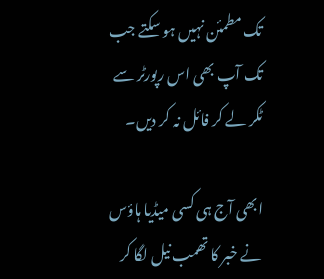تک مطمئن نہیں ہو سکتے جب تک آپ بھی اس رپورٹر سے ٹکر لے کر فائل نہ کر دیں۔

ابھی آج ہی کسی میڈیا ہاؤس نے خبر کا تھمب نیل لگا کر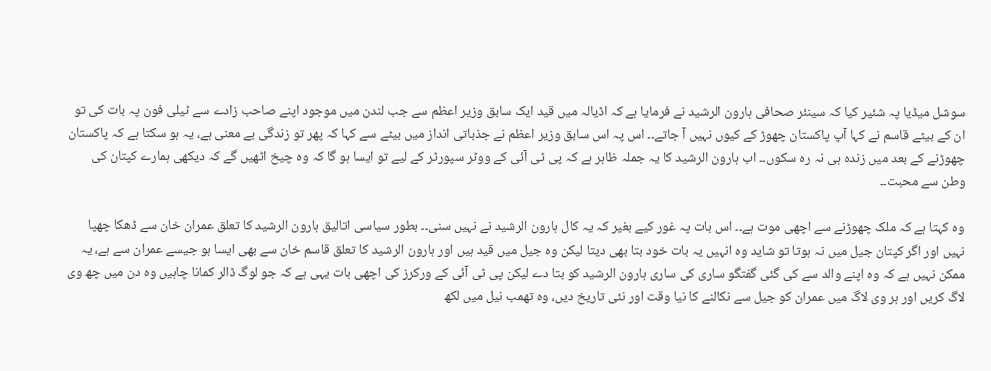سوشل میڈیا پہ شئیر کیا کہ سینئر صحافی ہارون الرشید نے فرمایا ہے کہ اڈیالہ میں قید ایک سابق وزیر اعظم سے جب لندن میں موجود اپنے صاحب زادے سے ٹیلی فون پہ بات کی تو ان کے بیٹے قاسم نے کہا آپ پاکستان چھوڑ کے کیوں نہیں آ جاتے۔۔ اس پہ اس سابق وزیر اعظم نے جذباتی انداز میں بیٹے سے کہا کہ پھر تو زندگی بے معنی ہے، یہ ہو سکتا ہے کہ پاکستان چھوڑنے کے بعد میں زندہ ہی نہ رہ سکوں۔۔ اب ہارون الرشید کا یہ جملہ ظاہر ہے کہ پی ٹی آئی کے ووٹر سپورٹر کے لیے تو ایسا ہو گا کہ وہ چیخ اٹھیں گے کہ دیکھی ہمارے کپتان کی وطن سے محبت۔۔

وہ کہتا ہے کہ ملک چھوڑنے سے اچھی موت ہے۔۔ اس بات پہ غور کیے بغیر کہ یہ کال ہارون الرشید نے نہیں سنی۔۔ بطور سیاسی اتالیق ہارون الرشید کا تعلق عمران خان سے ڈھکا چھپا نہیں اور اگر کپتان جیل میں نہ ہوتا تو شاید وہ انہیں یہ بات خود بتا بھی دیتا لیکن وہ جیل میں قید ہیں اور ہارون الرشید کا تعلق قاسم خان سے بھی ایسا ہو جیسے عمران سے ہے، یہ ممکن نہیں ہے کہ وہ اپنے والد سے کی گئی گفتگو ساری کی ساری ہارون الرشید کو بتا دے لیکن پی ٹی آئی کے ورکرز کی اچھی بات یہی ہے کہ جو لوگ ڈالر کمانا چاہیں وہ دن میں چھ وی لاگ کریں اور ہر وی لاگ میں عمران کو جیل سے نکالنے کا نیا وقت اور نئی تاریخ دیں، وہ تھمب نیل میں لکھ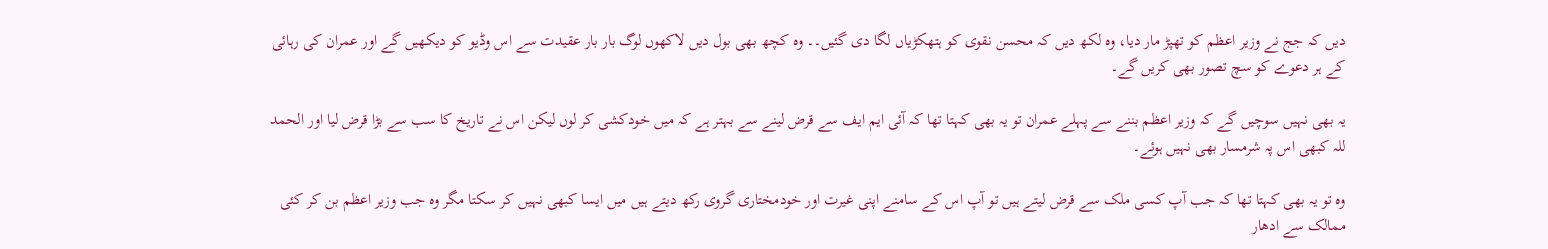دیں کہ جج نے وزیر اعظم کو تھپڑ مار دیا، وہ لکھ دیں کہ محسن نقوی کو ہتھکڑیاں لگا دی گئیں۔۔ وہ کچھ بھی بول دیں لاکھوں لوگ بار بار عقیدت سے اس وڈیو کو دیکھیں گے اور عمران کی رہائی کے ہر دعوے کو سچ تصور بھی کریں گے۔

یہ بھی نہیں سوچیں گے کہ وزیر اعظم بننے سے پہلے عمران تو یہ بھی کہتا تھا کہ آئی ایم ایف سے قرض لینے سے بہتر ہے کہ میں خودکشی کر لوں لیکن اس نے تاریخ کا سب سے بڑا قرض لیا اور الحمد للہ کبھی اس پہ شرمسار بھی نہیں ہوئے۔

وہ تو یہ بھی کہتا تھا کہ جب آپ کسی ملک سے قرض لیتے ہیں تو آپ اس کے سامنے اپنی غیرت اور خودمختاری گروی رکھ دیتے ہیں میں ایسا کبھی نہیں کر سکتا مگر وہ جب وزیر اعظم بن کر کئی ممالک سے ادھار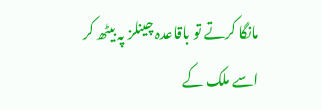مانگا کرتے تو باقاعدہ چینلز پہ بیٹھ کر اسے ملک کے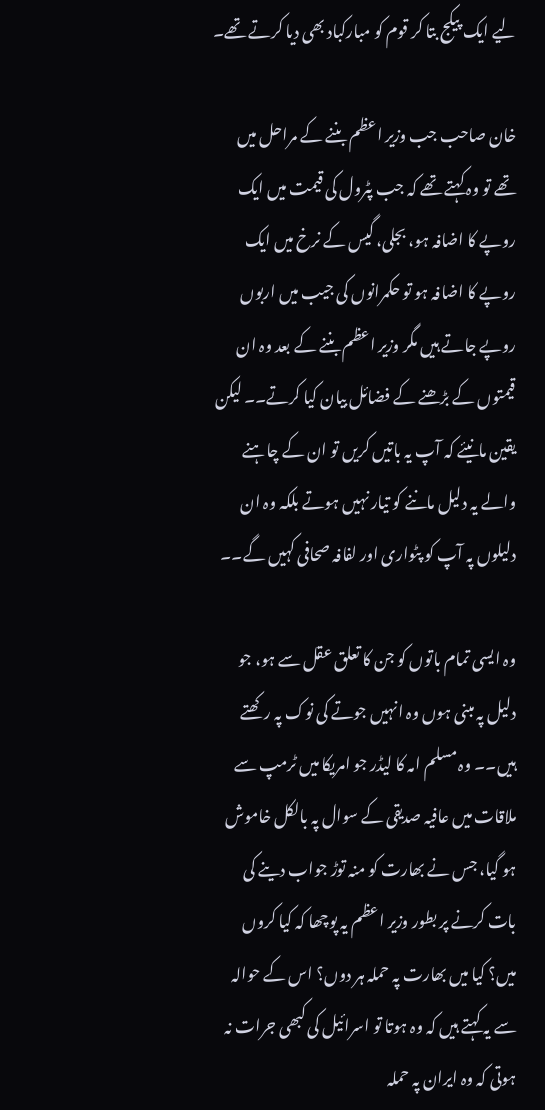لیے ایک پیکج بتا کر قوم کو مبارکباد بھی دیا کرتے تھے۔

خان صاحب جب وزیر اعظم بننے کے مراحل میں تھے تو وہ کہتے تھے کہ جب پٹرول کی قیمت میں ایک روپے کا اضافہ ہو، بجلی، گیس کے نرخ میں ایک روپے کا اضافہ ہو تو حکمرانوں کی جیب میں اربوں روپے جاتے ہیں مگر وزیر اعظم بننے کے بعد وہ ان قیمتوں کے بڑھنے کے فضائل بیان کیا کرتے۔۔ لیکن یقین مانیئے کہ آپ یہ باتیں کریں تو ان کے چاہنے والے یہ دلیل ماننے کو تیار نہیں ہوتے بلکہ وہ ان دلیلوں پہ آپ کو پٹواری اور لفافہ صحافی کہیں گے۔۔

وہ ایسی تمام باتوں کو جن کا تعلق عقل سے ہو، جو دلیل پہ مبنی ہوں وہ انہیں جوتے کی نوک پہ رکھتے ہیں۔۔ وہ مسلم امہ کا لیڈر جو امریکا میں ٹرمپ سے ملاقات میں عافیہ صدیقی کے سوال پہ بالکل خاموش ہو گیا، جس نے بھارت کو منہ توڑ جواب دینے کی بات کرنے پر بطور وزیر اعظم یہ پوچھا کہ کیا کروں میں؟ کیا میں بھارت پہ حملہ ہر دوں؟ اس کے حوالہ سے یہ کہتے ہیں کہ وہ ہوتا تو اسرائیل کی کبھی جرات نہ ہوتی کہ وہ ایران پہ حملہ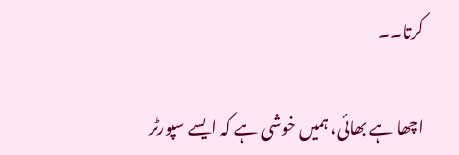کرتا۔۔

اچھا ہے بھائی، ہمیں خوشی ہے کہ ایسے سپورٹر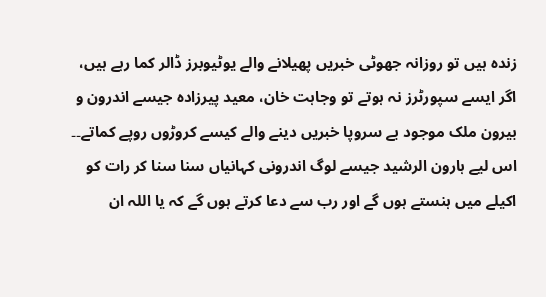زندہ ہیں تو روزانہ جھوٹی خبریں پھیلانے والے یوٹیوبرز ڈالر کما رہے ہیں، اگر ایسے سپورٹرز نہ ہوتے تو وجاہت خان، معید پیرزادہ جیسے اندرون و بیرون ملک موجود بے سروپا خبریں دینے والے کیسے کروڑوں روپے کماتے۔۔ اس لیے ہارون الرشید جیسے لوگ اندرونی کہانیاں سنا سنا کر رات کو اکیلے میں ہنستے ہوں گے اور رب سے دعا کرتے ہوں گے کہ یا اللہ ان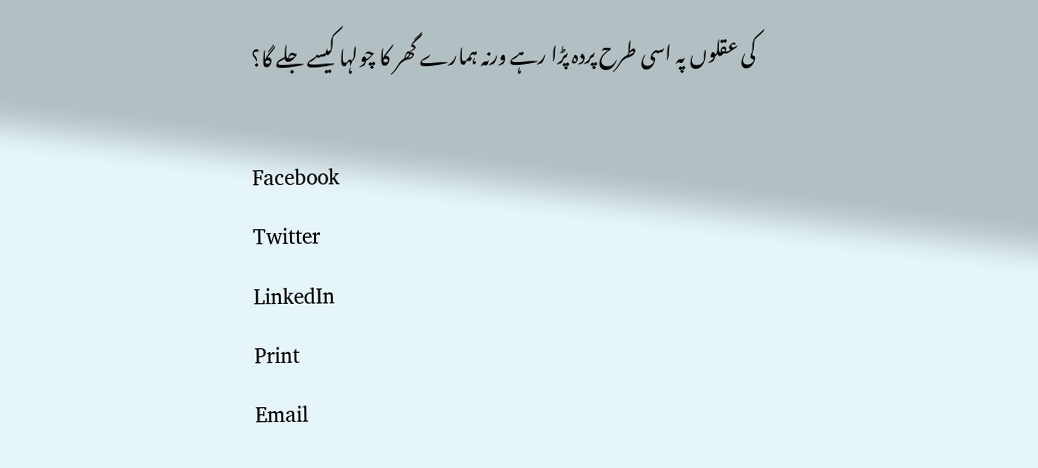کی عقلوں پہ اسی طرح پردہ پڑا رہے ورنہ ہمارے گھر کا چولہا کیسے جلے گا؟

Facebook
Twitter
LinkedIn
Print
Email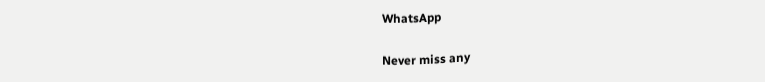WhatsApp

Never miss any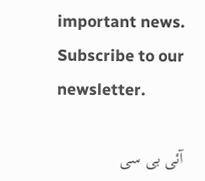important news. Subscribe to our newsletter.

آئی بی سی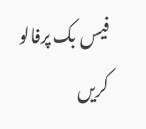فیس بک پرفالو کریں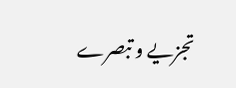تجزیے و تبصرے